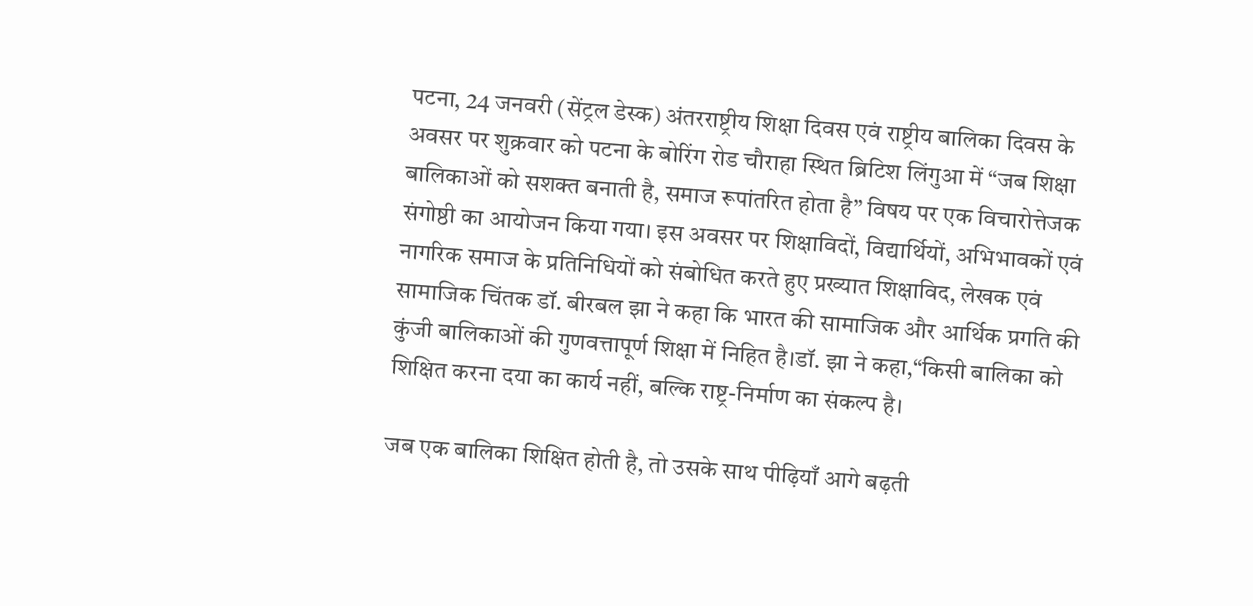पटना, 24 जनवरी (सेंट्रल डेस्क) अंतरराष्ट्रीय शिक्षा दिवस एवं राष्ट्रीय बालिका दिवस के अवसर पर शुक्रवार को पटना के बोरिंग रोड चौराहा स्थित ब्रिटिश लिंगुआ में “जब शिक्षा बालिकाओं को सशक्त बनाती है, समाज रूपांतरित होता है” विषय पर एक विचारोत्तेजक संगोष्ठी का आयोजन किया गया। इस अवसर पर शिक्षाविदों, विद्यार्थियों, अभिभावकों एवं नागरिक समाज के प्रतिनिधियों को संबोधित करते हुए प्रख्यात शिक्षाविद, लेखक एवं सामाजिक चिंतक डॉ. बीरबल झा ने कहा कि भारत की सामाजिक और आर्थिक प्रगति की कुंजी बालिकाओं की गुणवत्तापूर्ण शिक्षा में निहित है।डॉ. झा ने कहा,“किसी बालिका को शिक्षित करना दया का कार्य नहीं, बल्कि राष्ट्र-निर्माण का संकल्प है।

जब एक बालिका शिक्षित होती है, तो उसके साथ पीढ़ियाँ आगे बढ़ती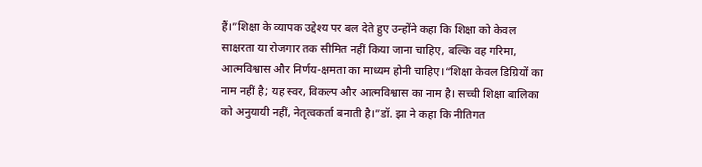हैं।”शिक्षा के व्यापक उद्देश्य पर बल देते हुए उन्होंने कहा कि शिक्षा को केवल साक्षरता या रोजगार तक सीमित नहीं किया जाना चाहिए, बल्कि वह गरिमा, आत्मविश्वास और निर्णय-क्षमता का माध्यम होनी चाहिए।“शिक्षा केवल डिग्रियों का नाम नहीं है; यह स्वर, विकल्प और आत्मविश्वास का नाम है। सच्ची शिक्षा बालिका को अनुयायी नहीं, नेतृत्वकर्ता बनाती है।”डॉ. झा ने कहा कि नीतिगत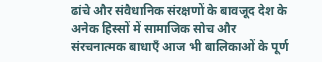ढांचे और संवैधानिक संरक्षणों के बावजूद देश के अनेक हिस्सों में सामाजिक सोच और संरचनात्मक बाधाएँ आज भी बालिकाओं के पूर्ण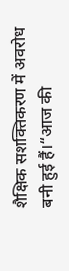शैक्षिक सशक्तिकरण में अवरोध बनी हुई हैं।“आज की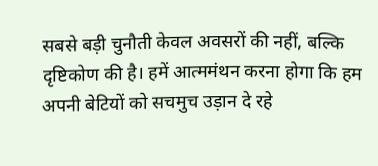सबसे बड़ी चुनौती केवल अवसरों की नहीं, बल्कि दृष्टिकोण की है। हमें आत्ममंथन करना होगा कि हम अपनी बेटियों को सचमुच उड़ान दे रहे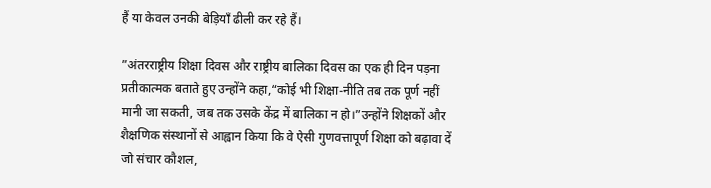हैं या केवल उनकी बेड़ियाँ ढीली कर रहे हैं।

”अंतरराष्ट्रीय शिक्षा दिवस और राष्ट्रीय बालिका दिवस का एक ही दिन पड़ना प्रतीकात्मक बताते हुए उन्होंने कहा,“कोई भी शिक्षा-नीति तब तक पूर्ण नहीं मानी जा सकती, जब तक उसके केंद्र में बालिका न हो।”उन्होंने शिक्षकों और शैक्षणिक संस्थानों से आह्वान किया कि वे ऐसी गुणवत्तापूर्ण शिक्षा को बढ़ावा दें जो संचार कौशल,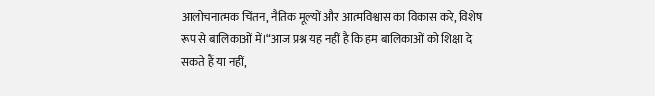आलोचनात्मक चिंतन, नैतिक मूल्यों और आत्मविश्वास का विकास करे, विशेष रूप से बालिकाओं में।“आज प्रश्न यह नहीं है कि हम बालिकाओं को शिक्षा दे सकते हैं या नहीं,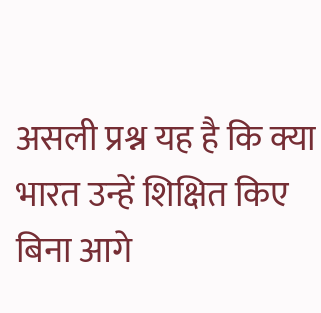असली प्रश्न यह है कि क्या भारत उन्हें शिक्षित किए बिना आगे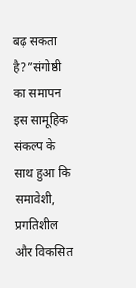बढ़ सकता है?”संगोष्ठी का समापन इस सामूहिक संकल्प के साथ हुआ कि समावेशी, प्रगतिशील और विकसित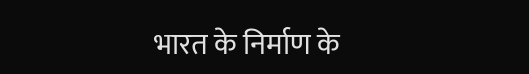भारत के निर्माण के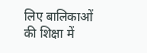लिए बालिकाओं की शिक्षा में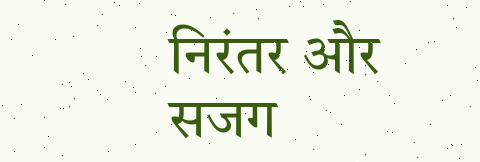निरंतर और सजग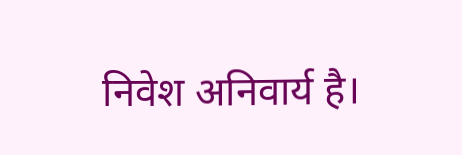निवेश अनिवार्य है।